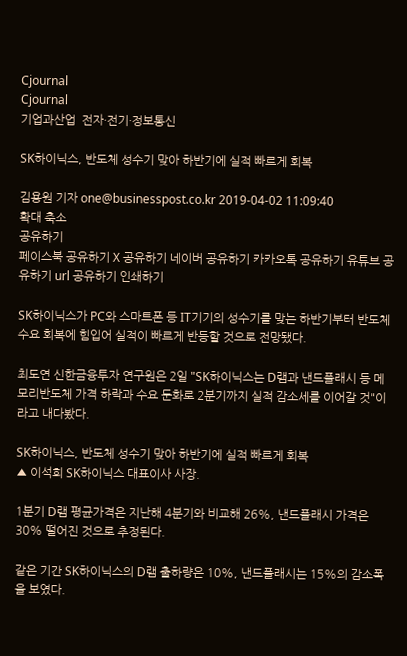Cjournal
Cjournal
기업과산업  전자·전기·정보통신

SK하이닉스, 반도체 성수기 맞아 하반기에 실적 빠르게 회복

김용원 기자 one@businesspost.co.kr 2019-04-02 11:09:40
확대 축소
공유하기
페이스북 공유하기 X 공유하기 네이버 공유하기 카카오톡 공유하기 유튜브 공유하기 url 공유하기 인쇄하기

SK하이닉스가 PC와 스마트폰 등 IT기기의 성수기를 맞는 하반기부터 반도체 수요 회복에 힘입어 실적이 빠르게 반등할 것으로 전망됐다.

최도연 신한금융투자 연구원은 2일 "SK하이닉스는 D램과 낸드플래시 등 메모리반도체 가격 하락과 수요 둔화로 2분기까지 실적 감소세를 이어갈 것"이라고 내다봤다.

SK하이닉스, 반도체 성수기 맞아 하반기에 실적 빠르게 회복
▲ 이석희 SK하이닉스 대표이사 사장.

1분기 D램 평균가격은 지난해 4분기와 비교해 26%, 낸드플래시 가격은 30% 떨어진 것으로 추정된다.

같은 기간 SK하이닉스의 D램 출하량은 10%, 낸드플래시는 15%의 감소폭을 보였다.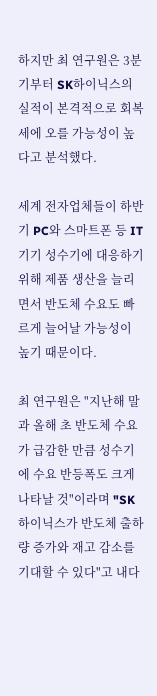하지만 최 연구원은 3분기부터 SK하이닉스의 실적이 본격적으로 회복세에 오를 가능성이 높다고 분석했다.

세계 전자업체들이 하반기 PC와 스마트폰 등 IT기기 성수기에 대응하기 위해 제품 생산을 늘리면서 반도체 수요도 빠르게 늘어날 가능성이 높기 때문이다.

최 연구원은 "지난해 말과 올해 초 반도체 수요가 급감한 만큼 성수기에 수요 반등폭도 크게 나타날 것"이라며 "SK하이닉스가 반도체 출하량 증가와 재고 감소를 기대할 수 있다"고 내다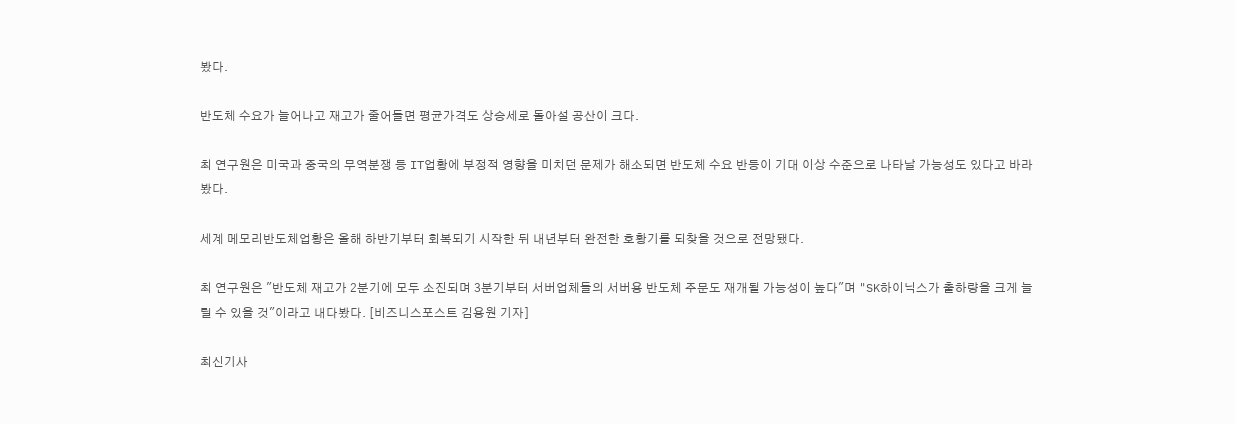봤다.

반도체 수요가 늘어나고 재고가 줄어들면 평균가격도 상승세로 돌아설 공산이 크다.

최 연구원은 미국과 중국의 무역분쟁 등 IT업황에 부정적 영향을 미치던 문제가 해소되면 반도체 수요 반등이 기대 이상 수준으로 나타날 가능성도 있다고 바라봤다.

세계 메모리반도체업황은 올해 하반기부터 회복되기 시작한 뒤 내년부터 완전한 호황기를 되찾을 것으로 전망됐다.

최 연구원은 "반도체 재고가 2분기에 모두 소진되며 3분기부터 서버업체들의 서버용 반도체 주문도 재개될 가능성이 높다"며 "SK하이닉스가 출하량을 크게 늘릴 수 있을 것"이라고 내다봤다. [비즈니스포스트 김용원 기자]

최신기사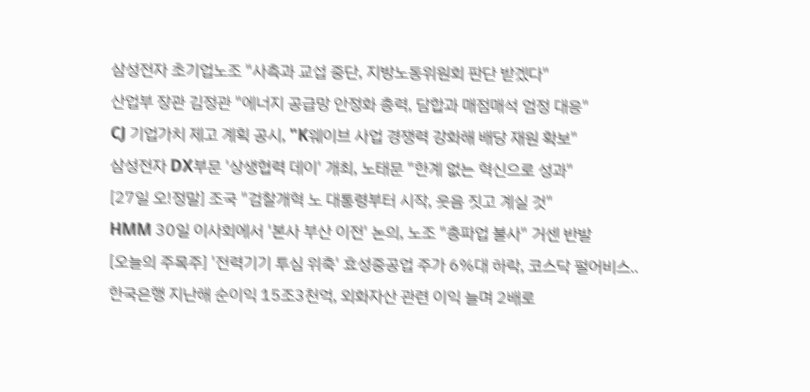삼성전자 초기업노조 "사측과 교섭 중단, 지방노동위원회 판단 받겠다"
산업부 장관 김정관 "에너지 공급망 안정화 총력, 담합과 매점매석 엄정 대응"
CJ 기업가치 제고 계획 공시, "K웨이브 사업 경쟁력 강화해 배당 재원 확보"
삼성전자 DX부문 '상생협력 데이' 개최, 노태문 "한계 없는 혁신으로 성과"
[27일 오!정말] 조국 "검찰개혁 노 대통령부터 시작, 웃음 짓고 계실 것"
HMM 30일 이사회에서 '본사 부산 이전' 논의, 노조 "총파업 불사" 거센 반발
[오늘의 주목주] '전력기기 투심 위축' 효성중공업 주가 6%대 하락, 코스닥 펄어비스..
한국은행 지난해 순이익 15조3천억, 외화자산 관련 이익 늘며 2배로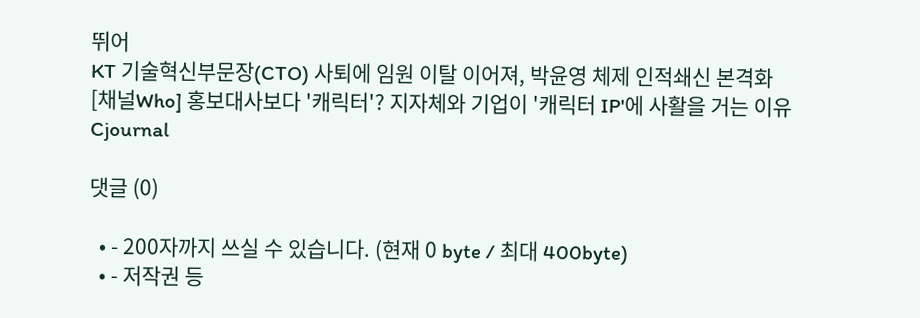뛰어
KT 기술혁신부문장(CTO) 사퇴에 임원 이탈 이어져, 박윤영 체제 인적쇄신 본격화
[채널Who] 홍보대사보다 '캐릭터'? 지자체와 기업이 '캐릭터 IP'에 사활을 거는 이유
Cjournal

댓글 (0)

  • - 200자까지 쓰실 수 있습니다. (현재 0 byte / 최대 400byte)
  • - 저작권 등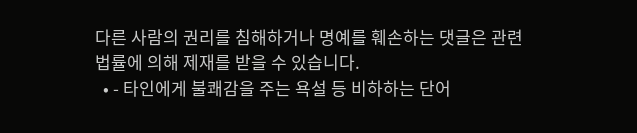다른 사람의 권리를 침해하거나 명예를 훼손하는 댓글은 관련 법률에 의해 제재를 받을 수 있습니다.
  • - 타인에게 불쾌감을 주는 욕설 등 비하하는 단어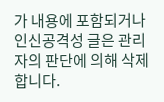가 내용에 포함되거나 인신공격성 글은 관리자의 판단에 의해 삭제 합니다.